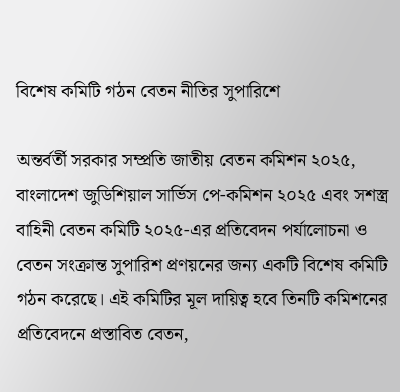বিশেষ কমিটি গঠন বেতন নীতির সুপারিশে

অন্তর্বর্তী সরকার সম্প্রতি জাতীয় বেতন কমিশন ২০২৫, বাংলাদেশ জুডিশিয়াল সার্ভিস পে-কমিশন ২০২৫ এবং সশস্ত্র বাহিনী বেতন কমিটি ২০২৫-এর প্রতিবেদন পর্যালোচনা ও বেতন সংক্রান্ত সুপারিশ প্রণয়নের জন্য একটি বিশেষ কমিটি গঠন করেছে। এই কমিটির মূল দায়িত্ব হবে তিনটি কমিশনের প্রতিবেদনে প্রস্তাবিত বেতন,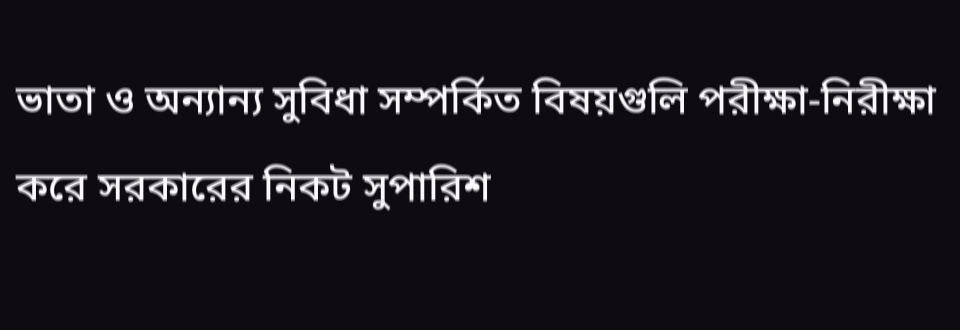ভাতা ও অন্যান্য সুবিধা সম্পর্কিত বিষয়গুলি পরীক্ষা-নিরীক্ষা করে সরকারের নিকট সুপারিশ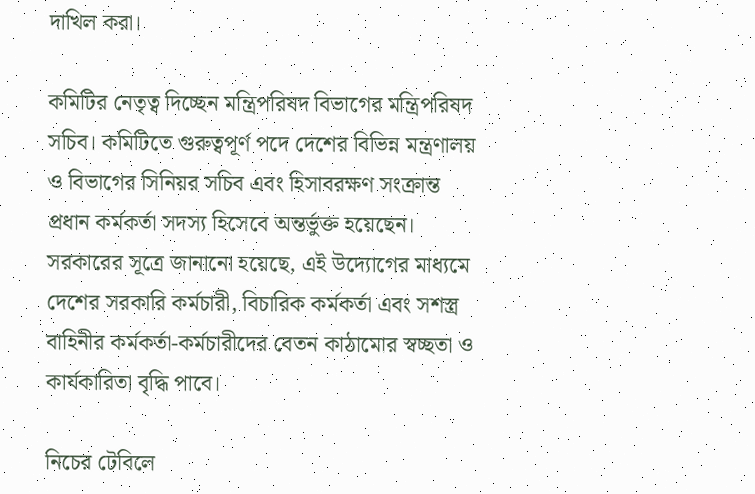দাখিল করা।

কমিটির নেতৃত্ব দিচ্ছেন মন্ত্রিপরিষদ বিভাগের মন্ত্রিপরিষদ সচিব। কমিটিতে গুরুত্বপূর্ণ পদে দেশের বিভিন্ন মন্ত্রণালয় ও বিভাগের সিনিয়র সচিব এবং হিসাবরক্ষণ সংক্রান্ত প্রধান কর্মকর্তা সদস্য হিসেবে অন্তর্ভুক্ত হয়েছেন। সরকারের সূত্রে জানানো হয়েছে, এই উদ্যোগের মাধ্যমে দেশের সরকারি কর্মচারী, বিচারিক কর্মকর্তা এবং সশস্ত্র বাহিনীর কর্মকর্তা-কর্মচারীদের বেতন কাঠামোর স্বচ্ছতা ও কার্যকারিতা বৃদ্ধি পাবে।

নিচের টেবিলে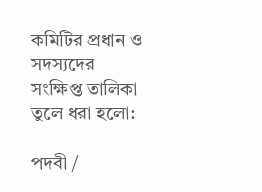কমিটির প্রধান ও সদস্যদের সংক্ষিপ্ত তালিকা তুলে ধরা হলো:

পদবী /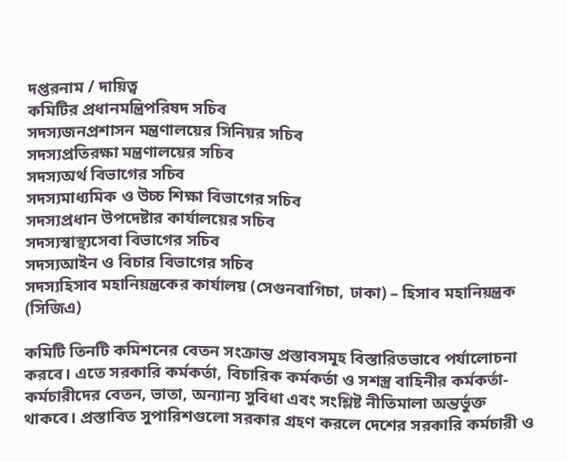দপ্তরনাম / দায়িত্ব
কমিটির প্রধানমন্ত্রিপরিষদ সচিব
সদস্যজনপ্রশাসন মন্ত্রণালয়ের সিনিয়র সচিব
সদস্যপ্রতিরক্ষা মন্ত্রণালয়ের সচিব
সদস্যঅর্থ বিভাগের সচিব
সদস্যমাধ্যমিক ও উচ্চ শিক্ষা বিভাগের সচিব
সদস্যপ্রধান উপদেষ্টার কার্যালয়ের সচিব
সদস্যস্বাস্থ্যসেবা বিভাগের সচিব
সদস্যআইন ও বিচার বিভাগের সচিব
সদস্যহিসাব মহানিয়ন্ত্রকের কার্যালয় (সেগুনবাগিচা, ঢাকা) – হিসাব মহানিয়ন্ত্রক (সিজিএ)

কমিটি তিনটি কমিশনের বেতন সংক্রান্ত প্রস্তাবসমূহ বিস্তারিতভাবে পর্যালোচনা করবে। এতে সরকারি কর্মকর্তা, বিচারিক কর্মকর্তা ও সশস্ত্র বাহিনীর কর্মকর্তা-কর্মচারীদের বেতন, ভাতা, অন্যান্য সুবিধা এবং সংশ্লিষ্ট নীতিমালা অন্তর্ভুক্ত থাকবে। প্রস্তাবিত সুপারিশগুলো সরকার গ্রহণ করলে দেশের সরকারি কর্মচারী ও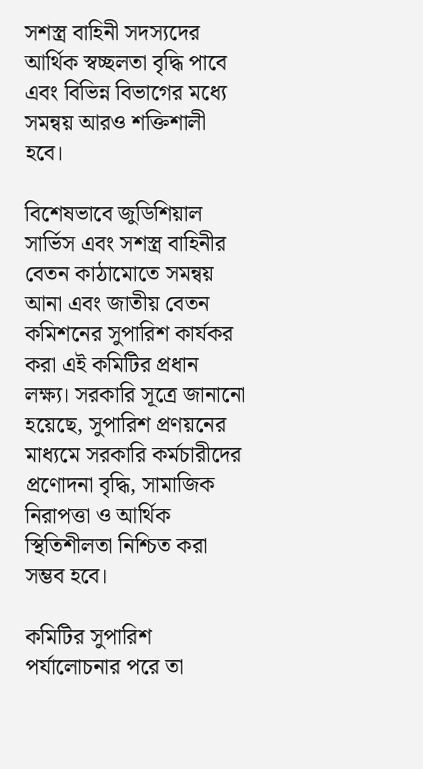সশস্ত্র বাহিনী সদস্যদের আর্থিক স্বচ্ছলতা বৃদ্ধি পাবে এবং বিভিন্ন বিভাগের মধ্যে সমন্বয় আরও শক্তিশালী হবে।

বিশেষভাবে জুডিশিয়াল সার্ভিস এবং সশস্ত্র বাহিনীর বেতন কাঠামোতে সমন্বয় আনা এবং জাতীয় বেতন কমিশনের সুপারিশ কার্যকর করা এই কমিটির প্রধান লক্ষ্য। সরকারি সূত্রে জানানো হয়েছে, সুপারিশ প্রণয়নের মাধ্যমে সরকারি কর্মচারীদের প্রণোদনা বৃদ্ধি, সামাজিক নিরাপত্তা ও আর্থিক স্থিতিশীলতা নিশ্চিত করা সম্ভব হবে।

কমিটির সুপারিশ পর্যালোচনার পরে তা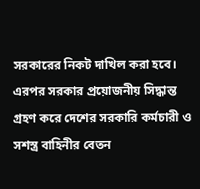সরকারের নিকট দাখিল করা হবে। এরপর সরকার প্রয়োজনীয় সিদ্ধান্ত গ্রহণ করে দেশের সরকারি কর্মচারী ও সশস্ত্র বাহিনীর বেতন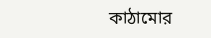কাঠামোর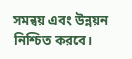সমন্বয় এবং উন্নয়ন নিশ্চিত করবে।